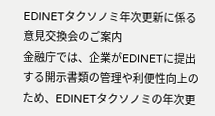EDINETタクソノミ年次更新に係る意見交換会のご案内
金融庁では、企業がEDINETに提出する開示書類の管理や利便性向上のため、EDINETタクソノミの年次更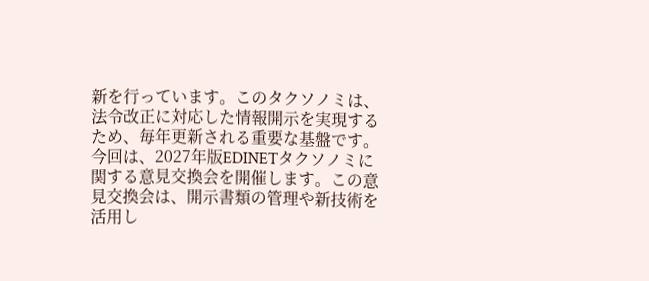新を行っています。このタクソノミは、法令改正に対応した情報開示を実現するため、毎年更新される重要な基盤です。
今回は、2027年版EDINETタクソノミに関する意見交換会を開催します。この意見交換会は、開示書類の管理や新技術を活用し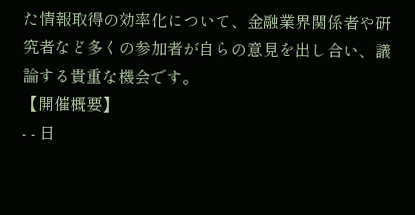た情報取得の効率化について、金融業界関係者や研究者など多くの参加者が自らの意見を出し合い、議論する貴重な機会です。
【開催概要】
- - 日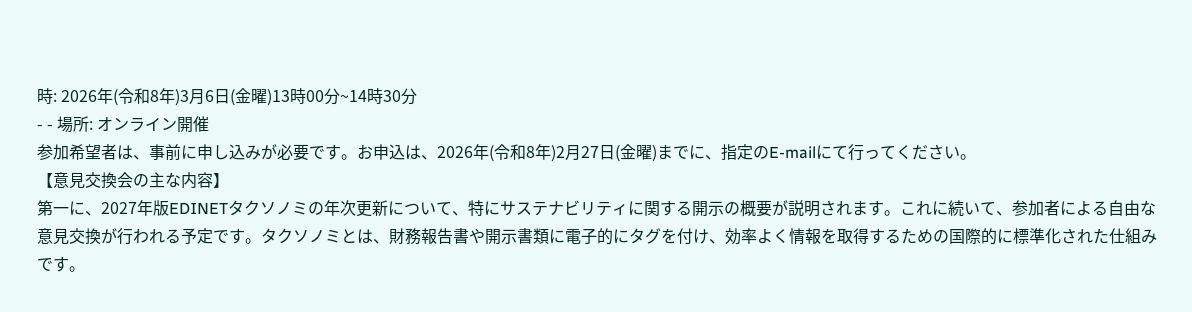時: 2026年(令和8年)3月6日(金曜)13時00分~14時30分
- - 場所: オンライン開催
参加希望者は、事前に申し込みが必要です。お申込は、2026年(令和8年)2月27日(金曜)までに、指定のE-mailにて行ってください。
【意見交換会の主な内容】
第一に、2027年版EDINETタクソノミの年次更新について、特にサステナビリティに関する開示の概要が説明されます。これに続いて、参加者による自由な意見交換が行われる予定です。タクソノミとは、財務報告書や開示書類に電子的にタグを付け、効率よく情報を取得するための国際的に標準化された仕組みです。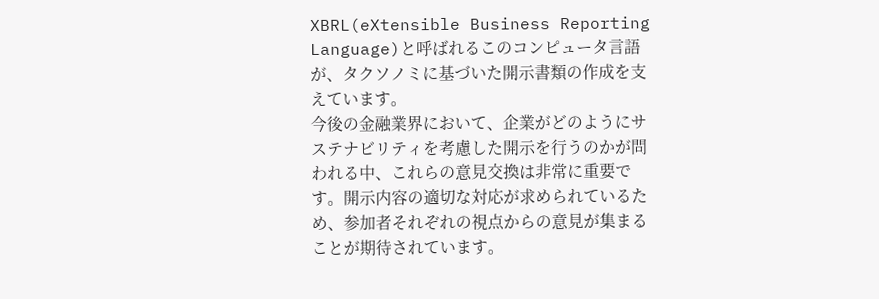XBRL(eXtensible Business Reporting Language)と呼ばれるこのコンピュータ言語が、タクソノミに基づいた開示書類の作成を支えています。
今後の金融業界において、企業がどのようにサステナビリティを考慮した開示を行うのかが問われる中、これらの意見交換は非常に重要です。開示内容の適切な対応が求められているため、参加者それぞれの視点からの意見が集まることが期待されています。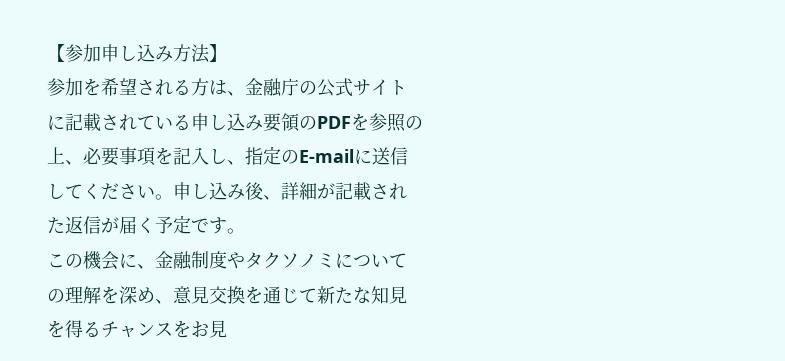【参加申し込み方法】
参加を希望される方は、金融庁の公式サイトに記載されている申し込み要領のPDFを参照の上、必要事項を記入し、指定のE-mailに送信してください。申し込み後、詳細が記載された返信が届く予定です。
この機会に、金融制度やタクソノミについての理解を深め、意見交換を通じて新たな知見を得るチャンスをお見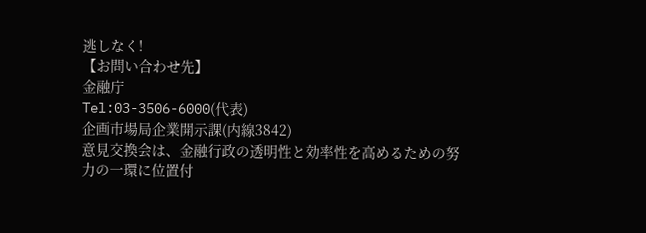逃しなく!
【お問い合わせ先】
金融庁
Tel:03-3506-6000(代表)
企画市場局企業開示課(内線3842)
意見交換会は、金融行政の透明性と効率性を高めるための努力の一環に位置付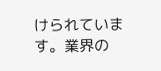けられています。業界の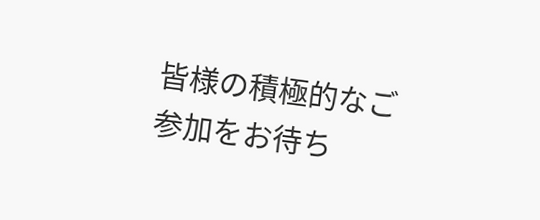皆様の積極的なご参加をお待ち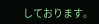しております。